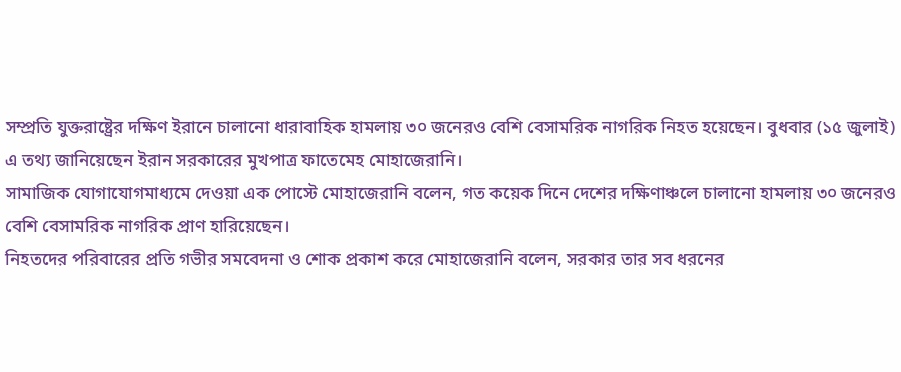সম্প্রতি যুক্তরাষ্ট্রের দক্ষিণ ইরানে চালানো ধারাবাহিক হামলায় ৩০ জনেরও বেশি বেসামরিক নাগরিক নিহত হয়েছেন। বুধবার (১৫ জুলাই) এ তথ্য জানিয়েছেন ইরান সরকারের মুখপাত্র ফাতেমেহ মোহাজেরানি।
সামাজিক যোগাযোগমাধ্যমে দেওয়া এক পোস্টে মোহাজেরানি বলেন, গত কয়েক দিনে দেশের দক্ষিণাঞ্চলে চালানো হামলায় ৩০ জনেরও বেশি বেসামরিক নাগরিক প্রাণ হারিয়েছেন।
নিহতদের পরিবারের প্রতি গভীর সমবেদনা ও শোক প্রকাশ করে মোহাজেরানি বলেন, সরকার তার সব ধরনের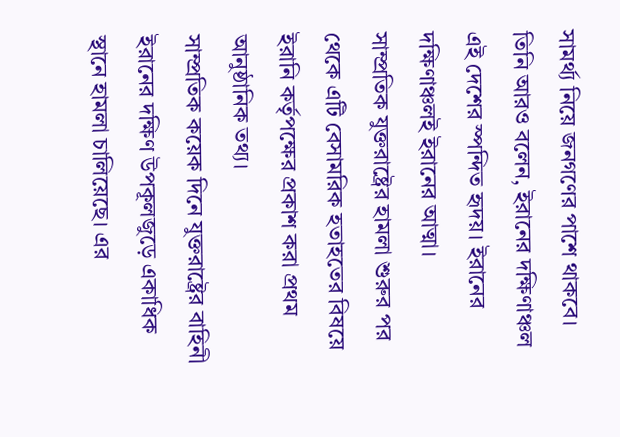সামর্থ্য নিয়ে জনগণের পাশে থাকবে।
তিনি আরও বলেন, ইরানের দক্ষিণাঞ্চল এই দেশের স্পন্দিত হৃদয়। ইরানের দক্ষিণাঞ্চলই ইরানের আত্মা।
সাম্প্রতিক যুক্তরাষ্ট্রের হামলা শুরুর পর থেকে এটি বেসামরিক হতাহতের বিষয়ে ইরানি কর্তৃপক্ষের প্রকাশ করা প্রথম আনুষ্ঠানিক তথ্য।
সাম্প্রতিক কয়েক দিনে যুক্তরাষ্ট্রের বাহিনী ইরানের দক্ষিণ উপকূলজুড়ে একাধিক স্থানে হামলা চালিয়েছে। এর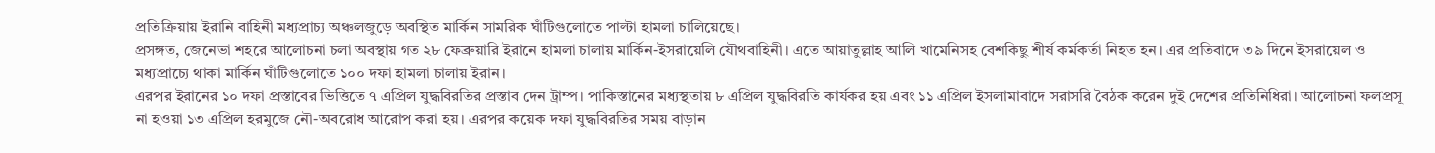প্রতিক্রিয়ায় ইরানি বাহিনী মধ্যপ্রাচ্য অঞ্চলজুড়ে অবস্থিত মার্কিন সামরিক ঘাঁটিগুলোতে পাল্টা হামলা চালিয়েছে।
প্রসঙ্গত, জেনেভা শহরে আলোচনা চলা অবস্থায় গত ২৮ ফেব্রুয়ারি ইরানে হামলা চালায় মার্কিন-ইসরায়েলি যৌথবাহিনী। এতে আয়াতুল্লাহ আলি খামেনিসহ বেশকিছু শীর্ষ কর্মকর্তা নিহত হন। এর প্রতিবাদে ৩৯ দিনে ইসরায়েল ও মধ্যপ্রাচ্যে থাকা মার্কিন ঘাঁটিগুলোতে ১০০ দফা হামলা চালায় ইরান।
এরপর ইরানের ১০ দফা প্রস্তাবের ভিত্তিতে ৭ এপ্রিল যুদ্ধবিরতির প্রস্তাব দেন ট্রাম্প। পাকিস্তানের মধ্যস্থতায় ৮ এপ্রিল যুদ্ধবিরতি কার্যকর হয় এবং ১১ এপ্রিল ইসলামাবাদে সরাসরি বৈঠক করেন দুই দেশের প্রতিনিধিরা। আলোচনা ফলপ্রসূ না হওয়া ১৩ এপ্রিল হরমুজে নৌ-অবরোধ আরোপ করা হয়। এরপর কয়েক দফা যুদ্ধবিরতির সময় বাড়ান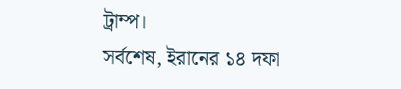ট্রাম্প।
সর্বশেষ, ইরানের ১৪ দফা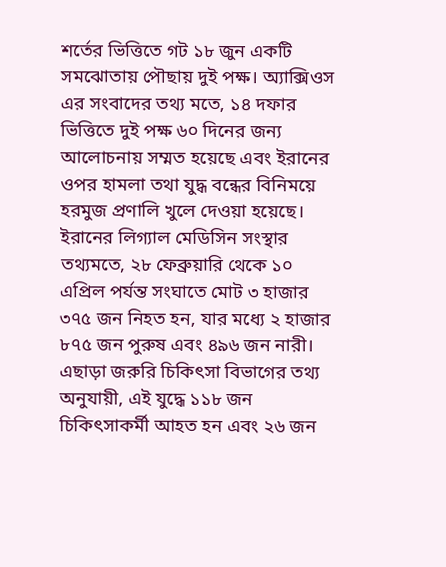শর্তের ভিত্তিতে গট ১৮ জুন একটি সমঝোতায় পৌছায় দুই পক্ষ। অ্যাক্সিওস এর সংবাদের তথ্য মতে, ১৪ দফার ভিত্তিতে দুই পক্ষ ৬০ দিনের জন্য আলোচনায় সম্মত হয়েছে এবং ইরানের ওপর হামলা তথা যুদ্ধ বন্ধের বিনিময়ে হরমুজ প্রণালি খুলে দেওয়া হয়েছে।
ইরানের লিগ্যাল মেডিসিন সংস্থার তথ্যমতে, ২৮ ফেব্রুয়ারি থেকে ১০ এপ্রিল পর্যন্ত সংঘাতে মোট ৩ হাজার ৩৭৫ জন নিহত হন, যার মধ্যে ২ হাজার ৮৭৫ জন পুরুষ এবং ৪৯৬ জন নারী। এছাড়া জরুরি চিকিৎসা বিভাগের তথ্য অনুযায়ী, এই যুদ্ধে ১১৮ জন চিকিৎসাকর্মী আহত হন এবং ২৬ জন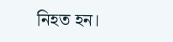নিহত হন।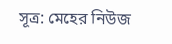সূত্র: মেহের নিউজ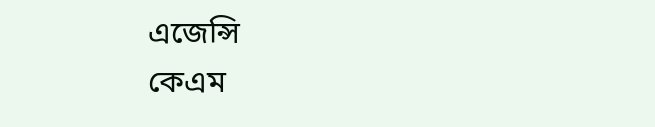এজেন্সি
কেএম